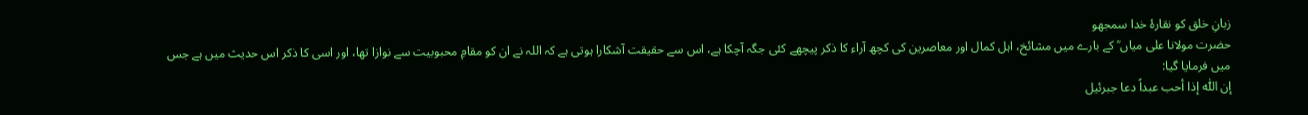زبانِ خلق کو نقارۂ خدا سمجھو
حضرت مولانا علی میاں ؒ کے بارے میں مشائخ، اہل کمال اور معاصرین کی کچھ آراء کا ذکر پیچھے کئی جگہ آچکا ہے، اس سے حقیقت آشکارا ہوتی ہے کہ اللہ نے ان کو مقامِ محبوبیت سے نوازا تھا، اور اسی کا ذکر اس حدیث میں ہے جس میں فرمایا گیا:
إن اللّٰہ إذا أحب عبداً دعا جبرئیل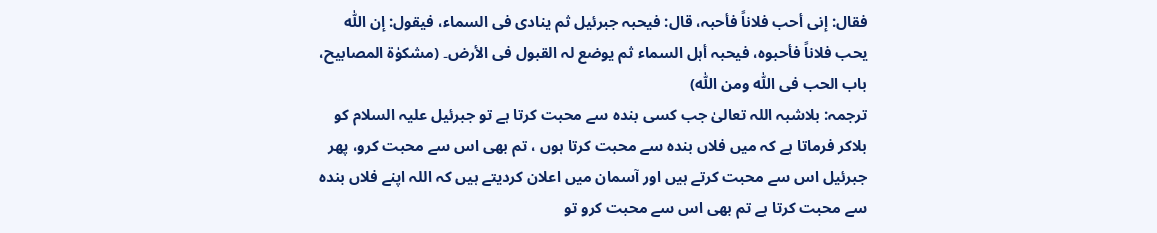فقال: إنی أحب فلاناً فأحبہ، قال: فیحبہ جبرئیل ثم ینادی فی السماء، فیقول: إن اللّٰہ یحب فلاناً فأحبوہ، فیحبہ أہل السماء ثم یوضع لہ القبول فی الأرض۔ (مشکوٰۃ المصابیح، باب الحب فی اللّٰہ ومن اللّٰہ)
ترجمہ: بلاشبہ اللہ تعالیٰ جب کسی بندہ سے محبت کرتا ہے تو جبرئیل علیہ السلام کو بلاکر فرماتا ہے کہ میں فلاں بندہ سے محبت کرتا ہوں ، تم بھی اس سے محبت کرو، پھر جبرئیل اس سے محبت کرتے ہیں اور آسمان میں اعلان کردیتے ہیں کہ اللہ اپنے فلاں بندہ سے محبت کرتا ہے تم بھی اس سے محبت کرو تو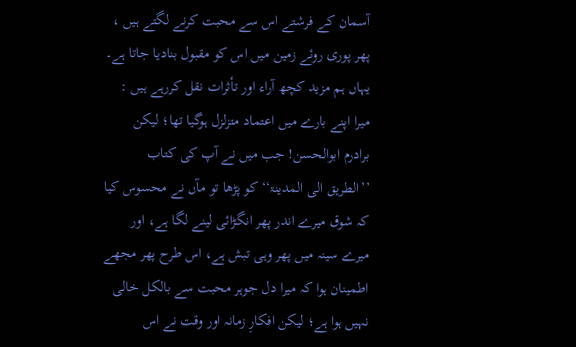آسمان کے فرشتے اس سے محبت کرنے لگتے ہیں ، پھر پوری روئے زمین میں اس کو مقبول بنادیا جاتا ہے۔
یہاں ہم مزید کچھ آراء اور تأثرات نقل کررہے ہیں :
میرا اپنے بارے میں اعتماد متزلزل ہوگیا تھا؛ لیکن برادرم ابوالحسن! جب میں نے آپ کی کتاب ’’الطریق الی المدینۃ‘‘ کو پڑھا تو مآں نے محسوس کیا کہ شوق میرے اندر پھر انگڑائی لینے لگا ہے، اور میرے سینہ میں پھر وہی تبش ہے، اس طرح پھر مجھے اطمینان ہوا کہ میرا دل جوہر محبت سے بالکل خالی نہیں ہوا ہے؛ لیکن افکارِ زمانہ اور وقت نے اس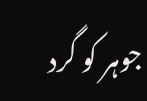جوہر کو گرد